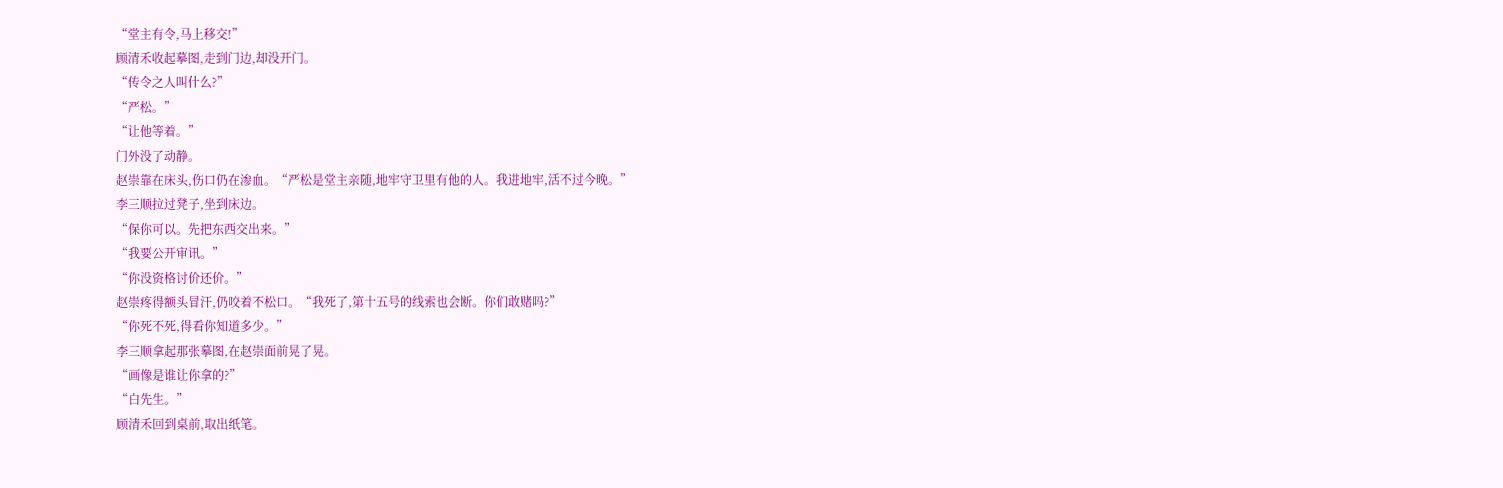“堂主有令,马上移交!”
顾清禾收起摹图,走到门边,却没开门。
“传令之人叫什么?”
“严松。”
“让他等着。”
门外没了动静。
赵崇靠在床头,伤口仍在渗血。“严松是堂主亲随,地牢守卫里有他的人。我进地牢,活不过今晚。”
李三顺拉过凳子,坐到床边。
“保你可以。先把东西交出来。”
“我要公开审讯。”
“你没资格讨价还价。”
赵崇疼得额头冒汗,仍咬着不松口。“我死了,第十五号的线索也会断。你们敢赌吗?”
“你死不死,得看你知道多少。”
李三顺拿起那张摹图,在赵崇面前晃了晃。
“画像是谁让你拿的?”
“白先生。”
顾清禾回到桌前,取出纸笔。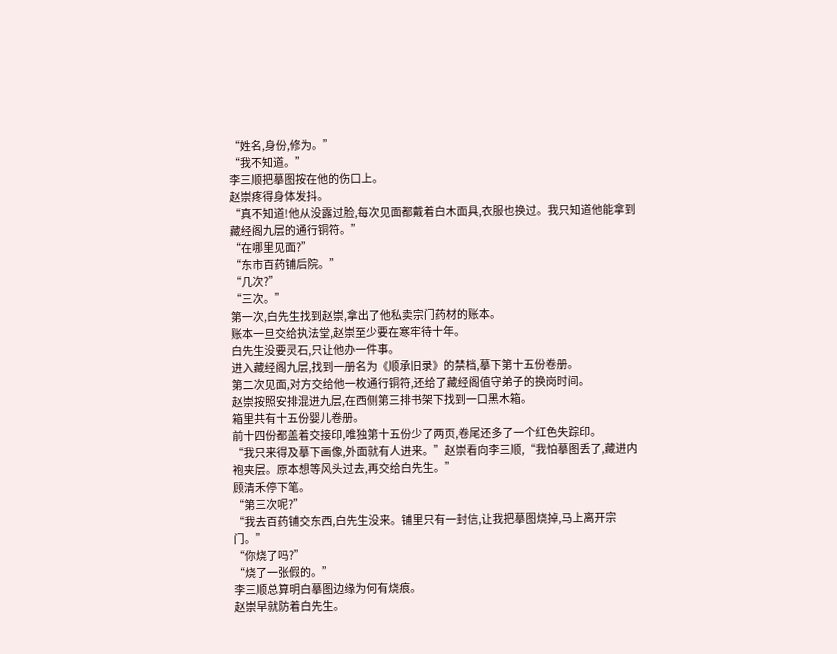“姓名,身份,修为。”
“我不知道。”
李三顺把摹图按在他的伤口上。
赵崇疼得身体发抖。
“真不知道!他从没露过脸,每次见面都戴着白木面具,衣服也换过。我只知道他能拿到藏经阁九层的通行铜符。”
“在哪里见面?”
“东市百药铺后院。”
“几次?”
“三次。”
第一次,白先生找到赵崇,拿出了他私卖宗门药材的账本。
账本一旦交给执法堂,赵崇至少要在寒牢待十年。
白先生没要灵石,只让他办一件事。
进入藏经阁九层,找到一册名为《顺承旧录》的禁档,摹下第十五份卷册。
第二次见面,对方交给他一枚通行铜符,还给了藏经阁值守弟子的换岗时间。
赵崇按照安排混进九层,在西侧第三排书架下找到一口黑木箱。
箱里共有十五份婴儿卷册。
前十四份都盖着交接印,唯独第十五份少了两页,卷尾还多了一个红色失踪印。
“我只来得及摹下画像,外面就有人进来。”赵崇看向李三顺,“我怕摹图丢了,藏进内袍夹层。原本想等风头过去,再交给白先生。”
顾清禾停下笔。
“第三次呢?”
“我去百药铺交东西,白先生没来。铺里只有一封信,让我把摹图烧掉,马上离开宗门。”
“你烧了吗?”
“烧了一张假的。”
李三顺总算明白摹图边缘为何有烧痕。
赵崇早就防着白先生。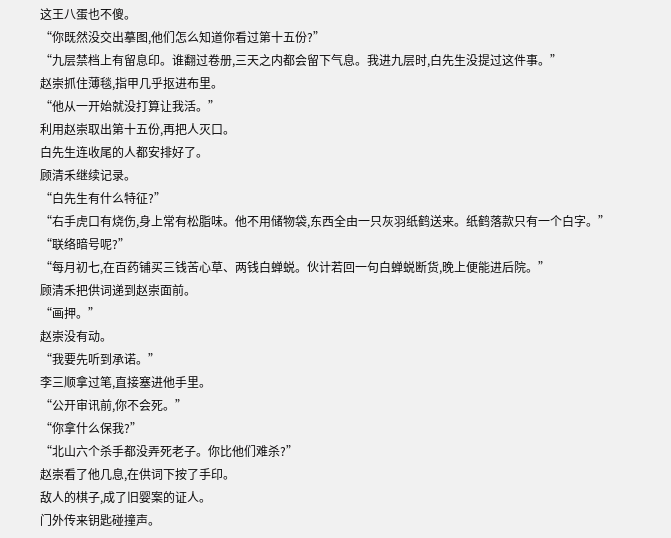这王八蛋也不傻。
“你既然没交出摹图,他们怎么知道你看过第十五份?”
“九层禁档上有留息印。谁翻过卷册,三天之内都会留下气息。我进九层时,白先生没提过这件事。”
赵崇抓住薄毯,指甲几乎抠进布里。
“他从一开始就没打算让我活。”
利用赵崇取出第十五份,再把人灭口。
白先生连收尾的人都安排好了。
顾清禾继续记录。
“白先生有什么特征?”
“右手虎口有烧伤,身上常有松脂味。他不用储物袋,东西全由一只灰羽纸鹤送来。纸鹤落款只有一个白字。”
“联络暗号呢?”
“每月初七,在百药铺买三钱苦心草、两钱白蝉蜕。伙计若回一句白蝉蜕断货,晚上便能进后院。”
顾清禾把供词递到赵崇面前。
“画押。”
赵崇没有动。
“我要先听到承诺。”
李三顺拿过笔,直接塞进他手里。
“公开审讯前,你不会死。”
“你拿什么保我?”
“北山六个杀手都没弄死老子。你比他们难杀?”
赵崇看了他几息,在供词下按了手印。
敌人的棋子,成了旧婴案的证人。
门外传来钥匙碰撞声。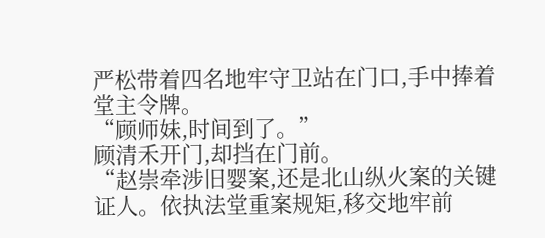严松带着四名地牢守卫站在门口,手中捧着堂主令牌。
“顾师妹,时间到了。”
顾清禾开门,却挡在门前。
“赵崇牵涉旧婴案,还是北山纵火案的关键证人。依执法堂重案规矩,移交地牢前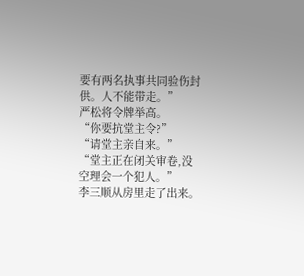要有两名执事共同验伤封供。人不能带走。”
严松将令牌举高。
“你要抗堂主令?”
“请堂主亲自来。”
“堂主正在闭关审卷,没空理会一个犯人。”
李三顺从房里走了出来。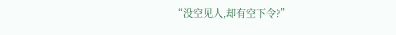“没空见人,却有空下令?”